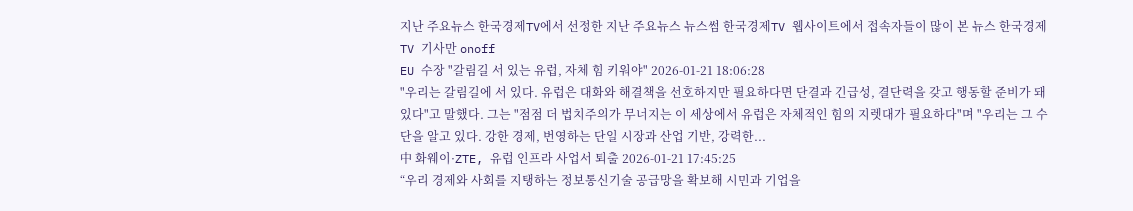지난 주요뉴스 한국경제TV에서 선정한 지난 주요뉴스 뉴스썸 한국경제TV 웹사이트에서 접속자들이 많이 본 뉴스 한국경제TV 기사만 onoff
EU 수장 "갈림길 서 있는 유럽, 자체 힘 키워야" 2026-01-21 18:06:28
"우리는 갈림길에 서 있다. 유럽은 대화와 해결책을 선호하지만 필요하다면 단결과 긴급성, 결단력을 갖고 행동할 준비가 돼 있다"고 말했다. 그는 "점점 더 법치주의가 무너지는 이 세상에서 유럽은 자체적인 힘의 지렛대가 필요하다"며 "우리는 그 수단을 알고 있다. 강한 경제, 번영하는 단일 시장과 산업 기반, 강력한...
中 화웨이·ZTE, 유럽 인프라 사업서 퇴출 2026-01-21 17:45:25
“우리 경제와 사회를 지탱하는 정보통신기술 공급망을 확보해 시민과 기업을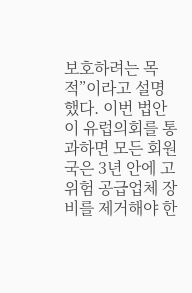보호하려는 목적”이라고 설명했다. 이번 법안이 유럽의회를 통과하면 모든 회원국은 3년 안에 고위험 공급업체 장비를 제거해야 한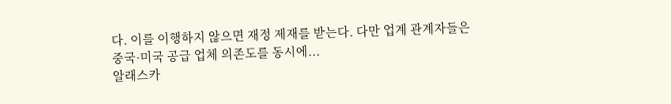다. 이를 이행하지 않으면 재정 제재를 받는다. 다만 업계 관계자들은 중국·미국 공급 업체 의존도를 동시에...
알래스카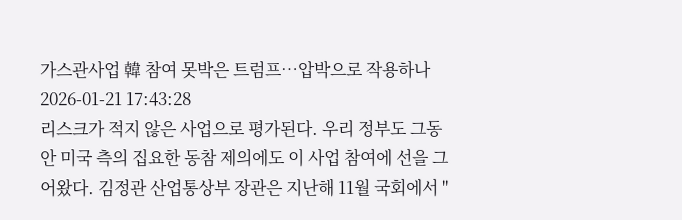가스관사업 韓 참여 못박은 트럼프…압박으로 작용하나 2026-01-21 17:43:28
리스크가 적지 않은 사업으로 평가된다. 우리 정부도 그동안 미국 측의 집요한 동참 제의에도 이 사업 참여에 선을 그어왔다. 김정관 산업통상부 장관은 지난해 11월 국회에서 "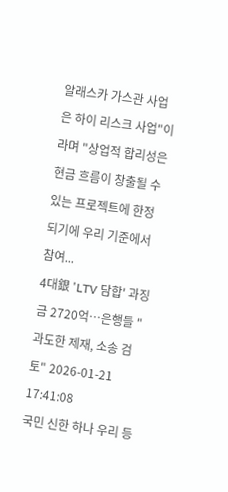알래스카 가스관 사업은 하이 리스크 사업"이라며 "상업적 합리성은 현금 흐름이 창출될 수 있는 프로젝트에 한정되기에 우리 기준에서 참여...
4대銀 'LTV 담합' 과징금 2720억…은행들 "과도한 제재, 소송 검토" 2026-01-21 17:41:08
국민 신한 하나 우리 등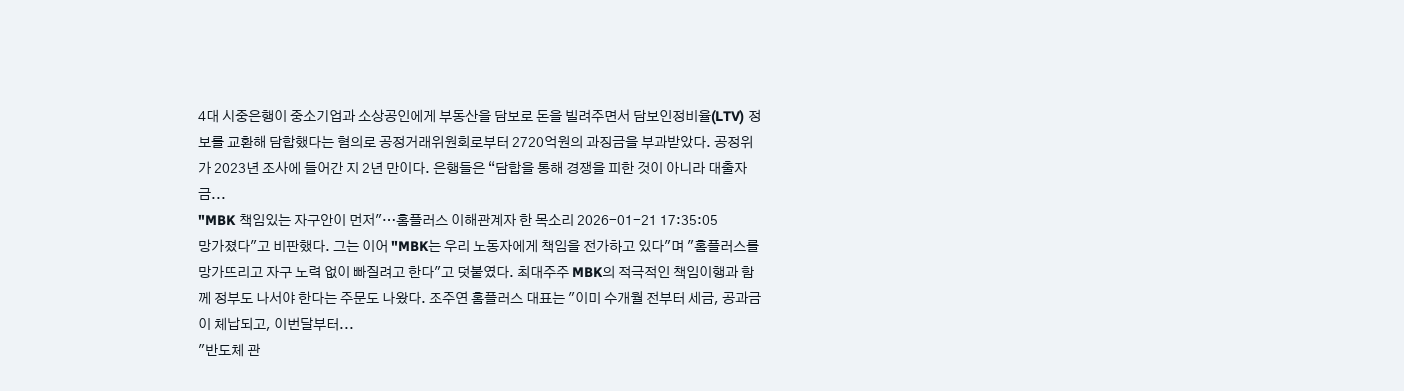4대 시중은행이 중소기업과 소상공인에게 부동산을 담보로 돈을 빌려주면서 담보인정비율(LTV) 정보를 교환해 담합했다는 혐의로 공정거래위원회로부터 2720억원의 과징금을 부과받았다. 공정위가 2023년 조사에 들어간 지 2년 만이다. 은행들은 “담합을 통해 경쟁을 피한 것이 아니라 대출자금...
"MBK 책임있는 자구안이 먼저"…홈플러스 이해관계자 한 목소리 2026-01-21 17:35:05
망가졌다"고 비판했다. 그는 이어 "MBK는 우리 노동자에게 책임을 전가하고 있다"며 "홈플러스를 망가뜨리고 자구 노력 없이 빠질려고 한다"고 덧붙였다. 최대주주 MBK의 적극적인 책임이행과 함께 정부도 나서야 한다는 주문도 나왔다. 조주연 홈플러스 대표는 "이미 수개월 전부터 세금, 공과금이 체납되고, 이번달부터...
"반도체 관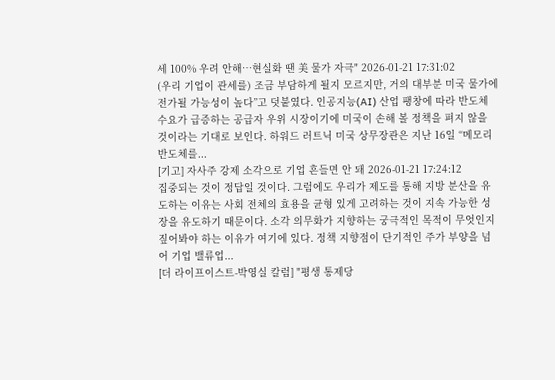세 100% 우려 안해…현실화 땐 美 물가 자극" 2026-01-21 17:31:02
(우리 기업이 관세를) 조금 부담하게 될지 모르지만, 거의 대부분 미국 물가에 전가될 가능성이 높다”고 덧붙였다. 인공지능(AI) 산업 팽창에 따라 반도체 수요가 급증하는 공급자 우위 시장이기에 미국이 손해 볼 정책을 펴지 않을 것이라는 기대로 보인다. 하워드 러트닉 미국 상무장관은 지난 16일 “메모리 반도체를...
[기고] 자사주 강제 소각으로 기업 흔들면 안 돼 2026-01-21 17:24:12
집중되는 것이 정답일 것이다. 그럼에도 우리가 제도를 통해 지방 분산을 유도하는 이유는 사회 전체의 효용을 균형 있게 고려하는 것이 지속 가능한 성장을 유도하기 때문이다. 소각 의무화가 지향하는 궁극적인 목적이 무엇인지 짚어봐야 하는 이유가 여기에 있다. 정책 지향점이 단기적인 주가 부양을 넘어 기업 밸류업...
[더 라이프이스트-박영실 칼럼] "평생 통제당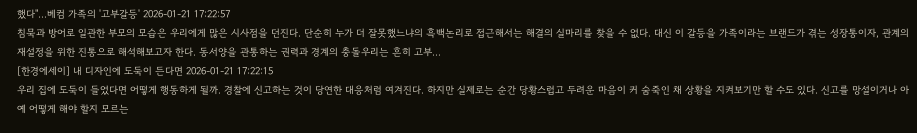했다"…베컴 가족의 '고부갈등' 2026-01-21 17:22:57
침묵과 방어로 일관한 부모의 모습은 우리에게 많은 시사점을 던진다. 단순히 누가 더 잘못했느냐의 흑백논리로 접근해서는 해결의 실마리를 찾을 수 없다. 대신 이 갈등을 가족이라는 브랜드가 겪는 성장통이자, 관계의 재설정을 위한 진통으로 해석해보고자 한다. 동서양을 관통하는 권력과 경계의 충돌우리는 흔히 고부...
[한경에세이] 내 디자인에 도둑이 든다면 2026-01-21 17:22:15
우리 집에 도둑이 들었다면 어떻게 행동하게 될까. 경찰에 신고하는 것이 당연한 대응처럼 여겨진다. 하지만 실제로는 순간 당황스럽고 두려운 마음이 커 숨죽인 채 상황을 지켜보기만 할 수도 있다. 신고를 망설이거나 아예 어떻게 해야 할지 모르는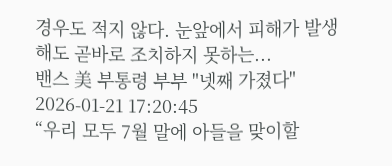경우도 적지 않다. 눈앞에서 피해가 발생해도 곧바로 조치하지 못하는...
밴스 美 부통령 부부 "넷째 가졌다" 2026-01-21 17:20:45
“우리 모두 7월 말에 아들을 맞이할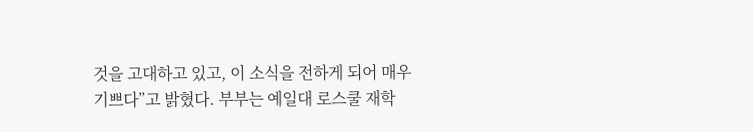것을 고대하고 있고, 이 소식을 전하게 되어 매우 기쁘다”고 밝혔다. 부부는 예일대 로스쿨 재학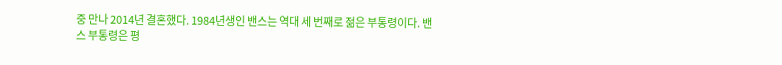중 만나 2014년 결혼했다. 1984년생인 밴스는 역대 세 번째로 젊은 부통령이다. 밴스 부통령은 평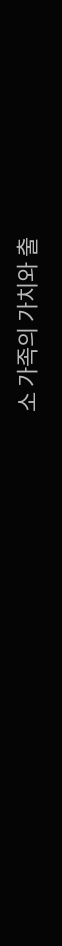소 가족의 가치와 출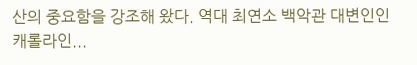산의 중요함을 강조해 왔다. 역대 최연소 백악관 대변인인 캐롤라인...